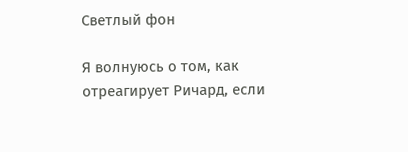Светлый фон

Я волнуюсь о том, как отреагирует Ричард, если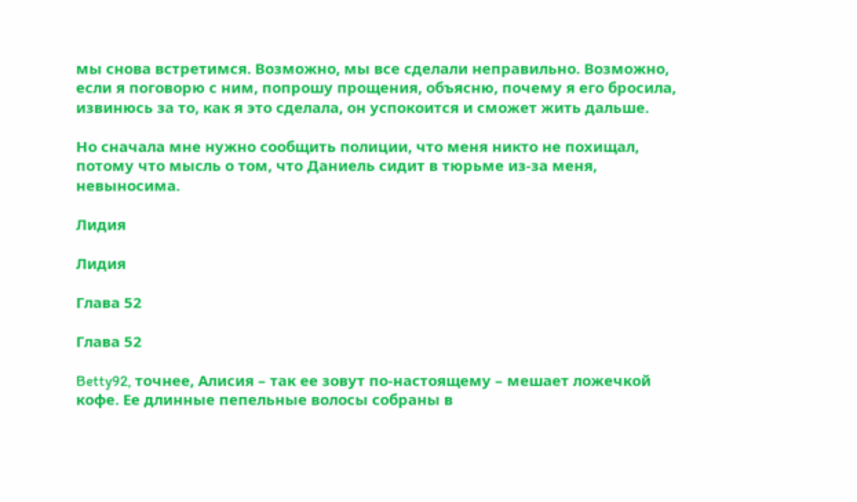мы снова встретимся. Возможно, мы все сделали неправильно. Возможно, если я поговорю с ним, попрошу прощения, объясню, почему я его бросила, извинюсь за то, как я это сделала, он успокоится и сможет жить дальше.

Но сначала мне нужно сообщить полиции, что меня никто не похищал, потому что мысль о том, что Даниель сидит в тюрьме из-за меня, невыносима.

Лидия

Лидия

Глава 52

Глава 52

Betty92, точнее, Алисия – так ее зовут по-настоящему – мешает ложечкой кофе. Ее длинные пепельные волосы собраны в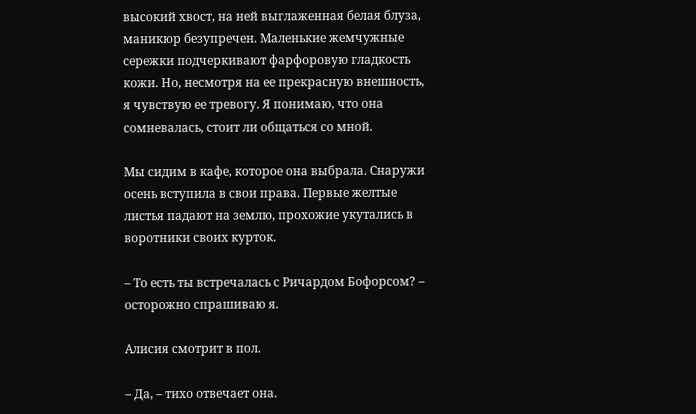высокий хвост, на ней выглаженная белая блуза, маникюр безупречен. Маленькие жемчужные сережки подчеркивают фарфоровую гладкость кожи. Но, несмотря на ее прекрасную внешность, я чувствую ее тревогу. Я понимаю, что она сомневалась, стоит ли общаться со мной.

Мы сидим в кафе, которое она выбрала. Снаружи осень вступила в свои права. Первые желтые листья падают на землю, прохожие укутались в воротники своих курток.

– То есть ты встречалась с Ричардом Бофорсом? – осторожно спрашиваю я.

Алисия смотрит в пол.

– Да, – тихо отвечает она.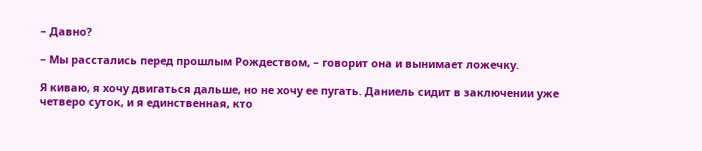– Давно?

– Мы расстались перед прошлым Рождеством, – говорит она и вынимает ложечку.

Я киваю, я хочу двигаться дальше, но не хочу ее пугать. Даниель сидит в заключении уже четверо суток, и я единственная, кто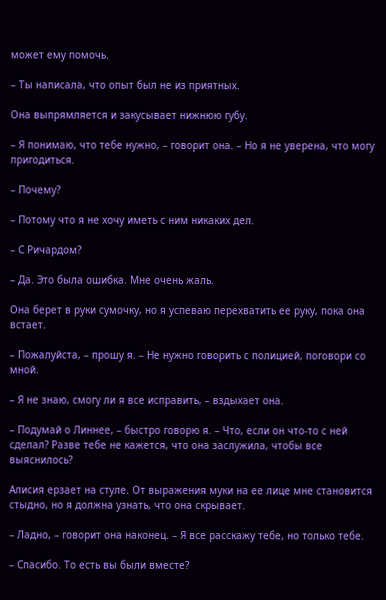может ему помочь.

– Ты написала, что опыт был не из приятных.

Она выпрямляется и закусывает нижнюю губу.

– Я понимаю, что тебе нужно, – говорит она. – Но я не уверена, что могу пригодиться.

– Почему?

– Потому что я не хочу иметь с ним никаких дел.

– С Ричардом?

– Да. Это была ошибка. Мне очень жаль.

Она берет в руки сумочку, но я успеваю перехватить ее руку, пока она встает.

– Пожалуйста, – прошу я. – Не нужно говорить с полицией, поговори со мной.

– Я не знаю, смогу ли я все исправить, – вздыхает она.

– Подумай о Линнее, – быстро говорю я. – Что, если он что-то с ней сделал? Разве тебе не кажется, что она заслужила, чтобы все выяснилось?

Алисия ерзает на стуле. От выражения муки на ее лице мне становится стыдно, но я должна узнать, что она скрывает.

– Ладно, – говорит она наконец. – Я все расскажу тебе, но только тебе.

– Спасибо. То есть вы были вместе?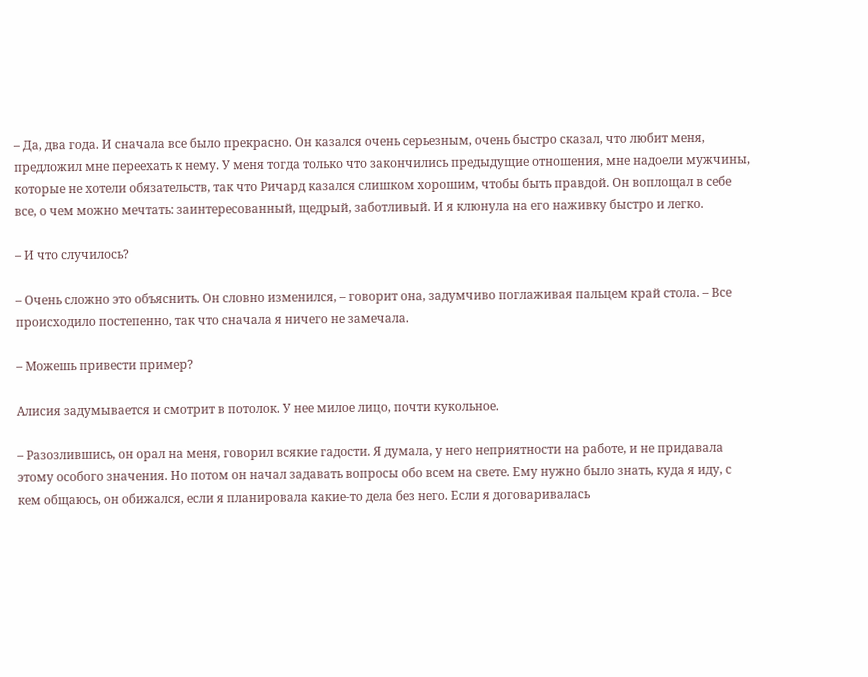– Да, два года. И сначала все было прекрасно. Он казался очень серьезным, очень быстро сказал, что любит меня, предложил мне переехать к нему. У меня тогда только что закончились предыдущие отношения, мне надоели мужчины, которые не хотели обязательств, так что Ричард казался слишком хорошим, чтобы быть правдой. Он воплощал в себе все, о чем можно мечтать: заинтересованный, щедрый, заботливый. И я клюнула на его наживку быстро и легко.

– И что случилось?

– Очень сложно это объяснить. Он словно изменился, – говорит она, задумчиво поглаживая пальцем край стола. – Все происходило постепенно, так что сначала я ничего не замечала.

– Можешь привести пример?

Алисия задумывается и смотрит в потолок. У нее милое лицо, почти кукольное.

– Разозлившись, он орал на меня, говорил всякие гадости. Я думала, у него неприятности на работе, и не придавала этому особого значения. Но потом он начал задавать вопросы обо всем на свете. Ему нужно было знать, куда я иду, с кем общаюсь, он обижался, если я планировала какие-то дела без него. Если я договаривалась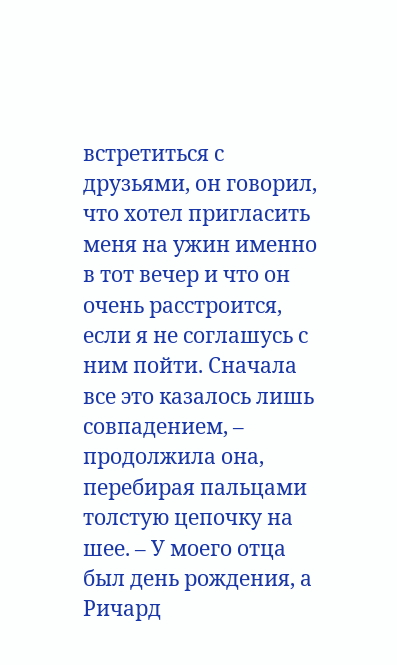встретиться с друзьями, он говорил, что хотел пригласить меня на ужин именно в тот вечер и что он очень расстроится, если я не соглашусь с ним пойти. Сначала все это казалось лишь совпадением, – продолжила она, перебирая пальцами толстую цепочку на шее. – У моего отца был день рождения, а Ричард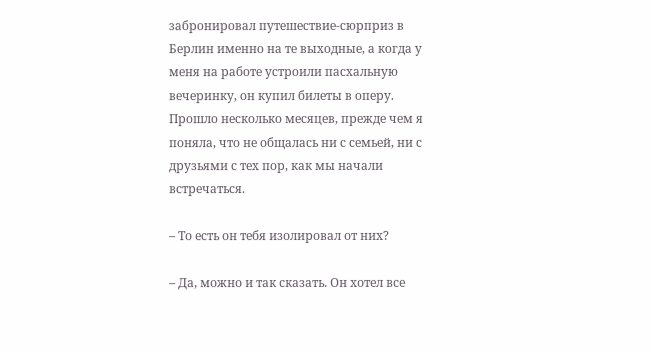забронировал путешествие-сюрприз в Берлин именно на те выходные, а когда у меня на работе устроили пасхальную вечеринку, он купил билеты в оперу. Прошло несколько месяцев, прежде чем я поняла, что не общалась ни с семьей, ни с друзьями с тех пор, как мы начали встречаться.

– То есть он тебя изолировал от них?

– Да, можно и так сказать. Он хотел все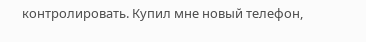контролировать. Купил мне новый телефон,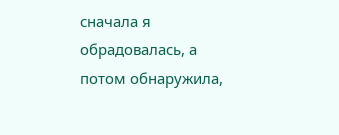сначала я обрадовалась, а потом обнаружила,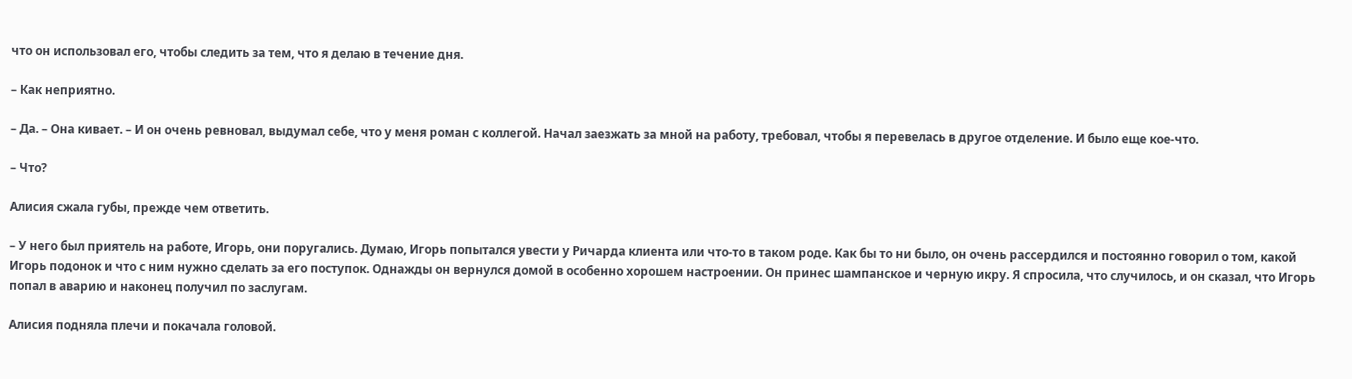что он использовал его, чтобы следить за тем, что я делаю в течение дня.

– Как неприятно.

– Да. – Она кивает. – И он очень ревновал, выдумал себе, что у меня роман с коллегой. Начал заезжать за мной на работу, требовал, чтобы я перевелась в другое отделение. И было еще кое-что.

– Что?

Алисия сжала губы, прежде чем ответить.

– У него был приятель на работе, Игорь, они поругались. Думаю, Игорь попытался увести у Ричарда клиента или что-то в таком роде. Как бы то ни было, он очень рассердился и постоянно говорил о том, какой Игорь подонок и что с ним нужно сделать за его поступок. Однажды он вернулся домой в особенно хорошем настроении. Он принес шампанское и черную икру. Я спросила, что случилось, и он сказал, что Игорь попал в аварию и наконец получил по заслугам.

Алисия подняла плечи и покачала головой.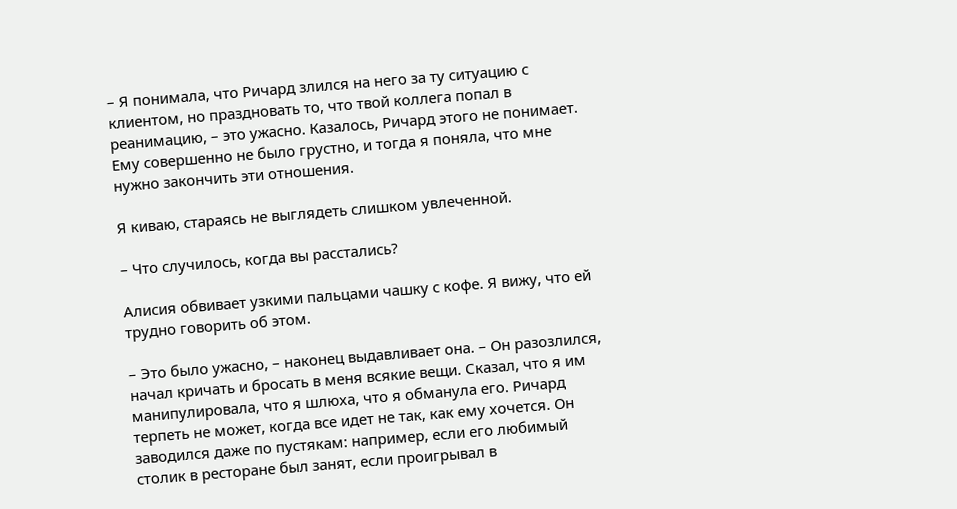– Я понимала, что Ричард злился на него за ту ситуацию с клиентом, но праздновать то, что твой коллега попал в реанимацию, – это ужасно. Казалось, Ричард этого не понимает. Ему совершенно не было грустно, и тогда я поняла, что мне нужно закончить эти отношения.

Я киваю, стараясь не выглядеть слишком увлеченной.

– Что случилось, когда вы расстались?

Алисия обвивает узкими пальцами чашку с кофе. Я вижу, что ей трудно говорить об этом.

– Это было ужасно, – наконец выдавливает она. – Он разозлился, начал кричать и бросать в меня всякие вещи. Сказал, что я им манипулировала, что я шлюха, что я обманула его. Ричард терпеть не может, когда все идет не так, как ему хочется. Он заводился даже по пустякам: например, если его любимый столик в ресторане был занят, если проигрывал в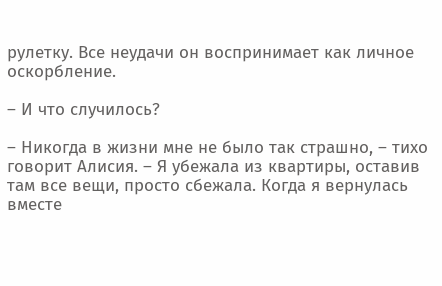рулетку. Все неудачи он воспринимает как личное оскорбление.

– И что случилось?

– Никогда в жизни мне не было так страшно, – тихо говорит Алисия. – Я убежала из квартиры, оставив там все вещи, просто сбежала. Когда я вернулась вместе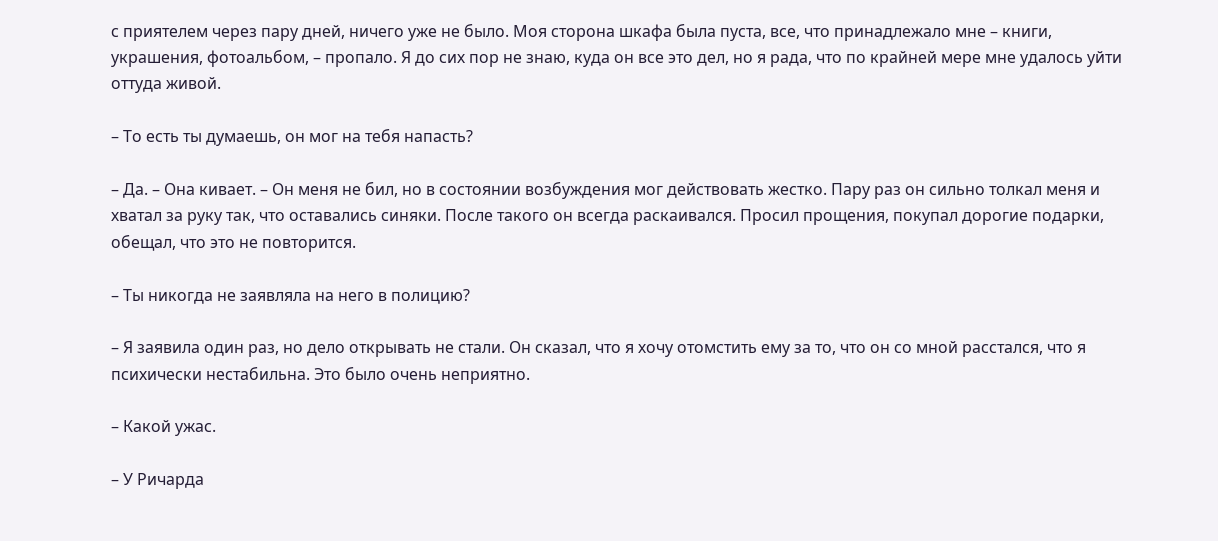с приятелем через пару дней, ничего уже не было. Моя сторона шкафа была пуста, все, что принадлежало мне – книги, украшения, фотоальбом, – пропало. Я до сих пор не знаю, куда он все это дел, но я рада, что по крайней мере мне удалось уйти оттуда живой.

– То есть ты думаешь, он мог на тебя напасть?

– Да. – Она кивает. – Он меня не бил, но в состоянии возбуждения мог действовать жестко. Пару раз он сильно толкал меня и хватал за руку так, что оставались синяки. После такого он всегда раскаивался. Просил прощения, покупал дорогие подарки, обещал, что это не повторится.

– Ты никогда не заявляла на него в полицию?

– Я заявила один раз, но дело открывать не стали. Он сказал, что я хочу отомстить ему за то, что он со мной расстался, что я психически нестабильна. Это было очень неприятно.

– Какой ужас.

– У Ричарда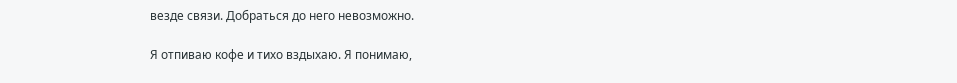везде связи. Добраться до него невозможно.

Я отпиваю кофе и тихо вздыхаю. Я понимаю,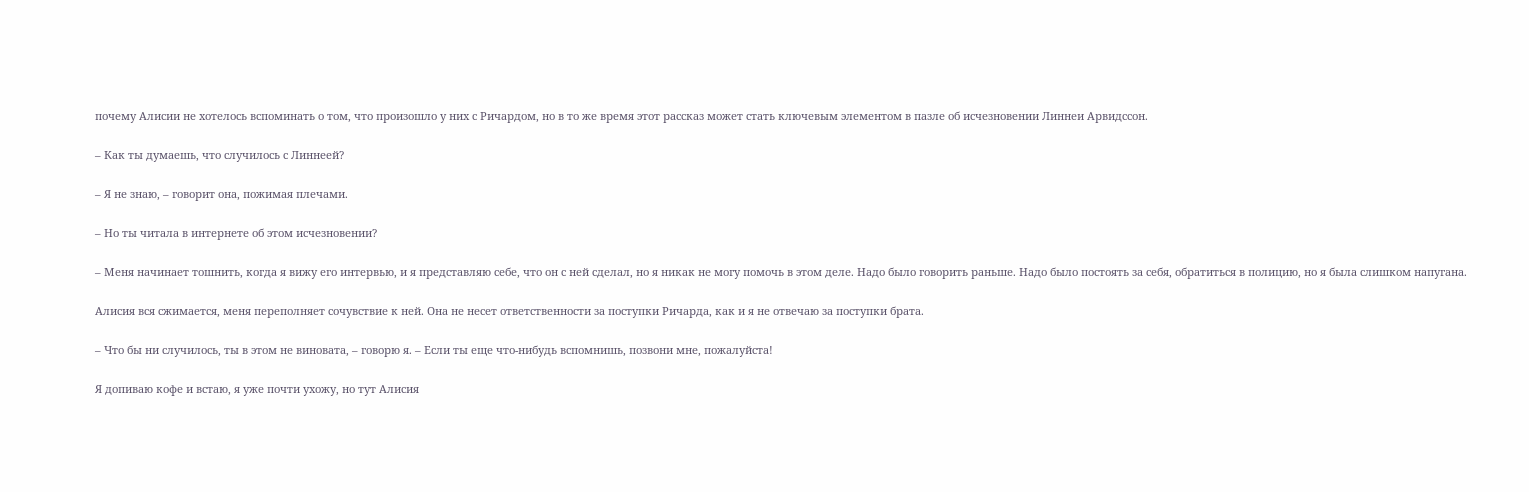почему Алисии не хотелось вспоминать о том, что произошло у них с Ричардом, но в то же время этот рассказ может стать ключевым элементом в пазле об исчезновении Линнеи Арвидссон.

– Как ты думаешь, что случилось с Линнеей?

– Я не знаю, – говорит она, пожимая плечами.

– Но ты читала в интернете об этом исчезновении?

– Меня начинает тошнить, когда я вижу его интервью, и я представляю себе, что он с ней сделал, но я никак не могу помочь в этом деле. Надо было говорить раньше. Надо было постоять за себя, обратиться в полицию, но я была слишком напугана.

Алисия вся сжимается, меня переполняет сочувствие к ней. Она не несет ответственности за поступки Ричарда, как и я не отвечаю за поступки брата.

– Что бы ни случилось, ты в этом не виновата, – говорю я. – Если ты еще что-нибудь вспомнишь, позвони мне, пожалуйста!

Я допиваю кофе и встаю, я уже почти ухожу, но тут Алисия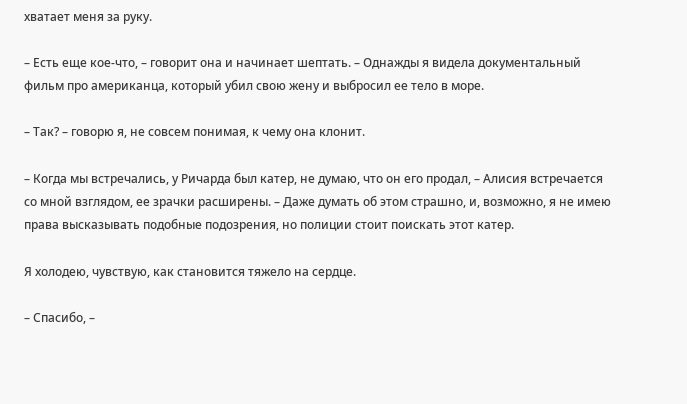хватает меня за руку.

– Есть еще кое-что, – говорит она и начинает шептать. – Однажды я видела документальный фильм про американца, который убил свою жену и выбросил ее тело в море.

– Так? – говорю я, не совсем понимая, к чему она клонит.

– Когда мы встречались, у Ричарда был катер, не думаю, что он его продал, – Алисия встречается со мной взглядом, ее зрачки расширены. – Даже думать об этом страшно, и, возможно, я не имею права высказывать подобные подозрения, но полиции стоит поискать этот катер.

Я холодею, чувствую, как становится тяжело на сердце.

– Спасибо, –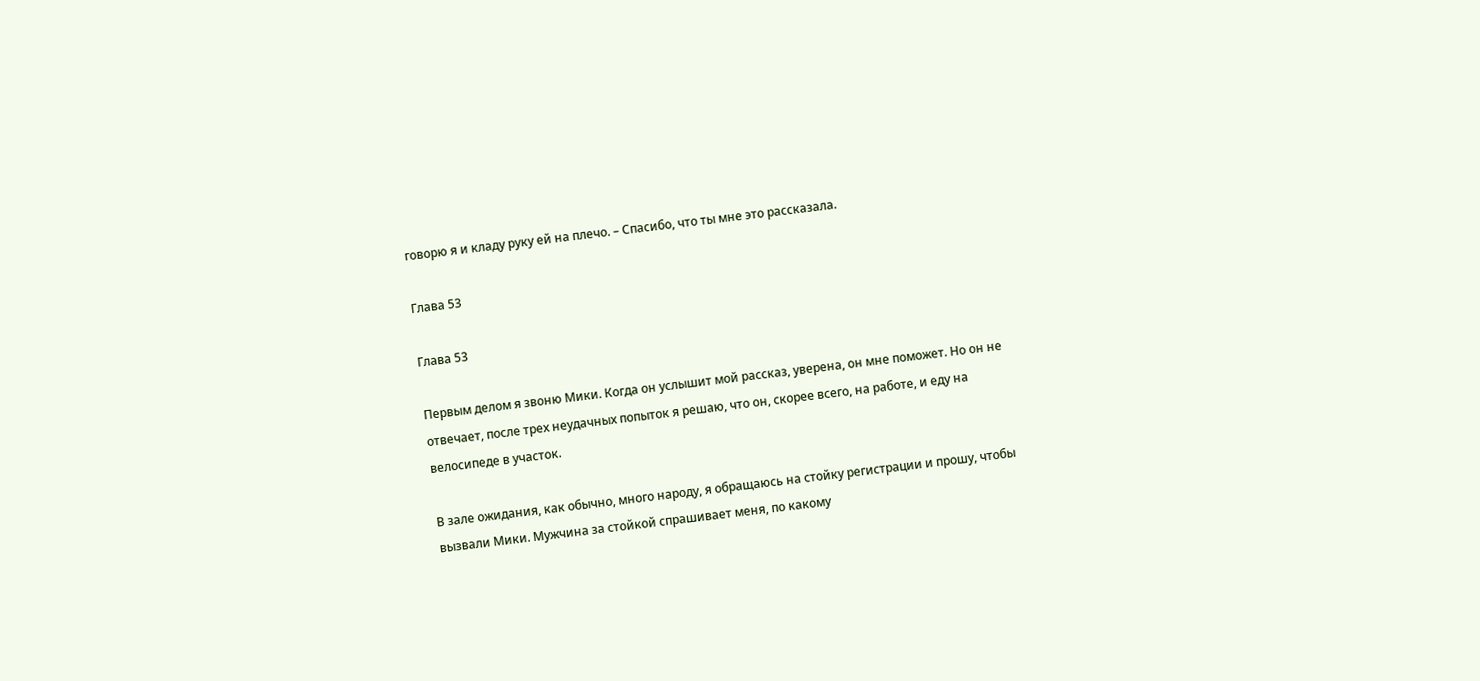говорю я и кладу руку ей на плечо. – Спасибо, что ты мне это рассказала.

Глава 53

Глава 53

Первым делом я звоню Мики. Когда он услышит мой рассказ, уверена, он мне поможет. Но он не отвечает, после трех неудачных попыток я решаю, что он, скорее всего, на работе, и еду на велосипеде в участок.

В зале ожидания, как обычно, много народу, я обращаюсь на стойку регистрации и прошу, чтобы вызвали Мики. Мужчина за стойкой спрашивает меня, по какому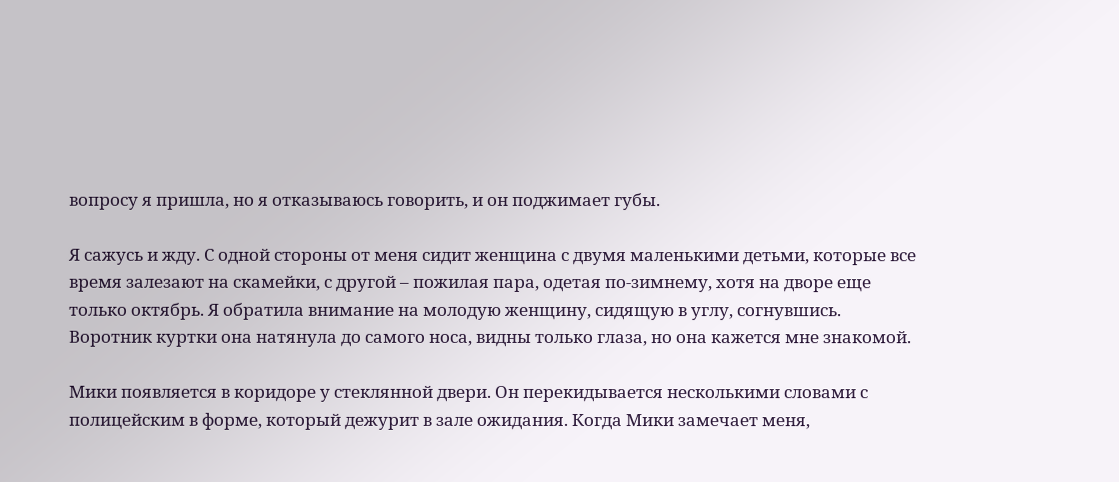вопросу я пришла, но я отказываюсь говорить, и он поджимает губы.

Я сажусь и жду. С одной стороны от меня сидит женщина с двумя маленькими детьми, которые все время залезают на скамейки, с другой – пожилая пара, одетая по-зимнему, хотя на дворе еще только октябрь. Я обратила внимание на молодую женщину, сидящую в углу, согнувшись. Воротник куртки она натянула до самого носа, видны только глаза, но она кажется мне знакомой.

Мики появляется в коридоре у стеклянной двери. Он перекидывается несколькими словами с полицейским в форме, который дежурит в зале ожидания. Когда Мики замечает меня,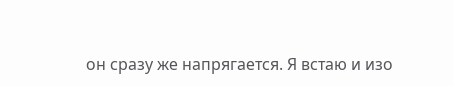он сразу же напрягается. Я встаю и изо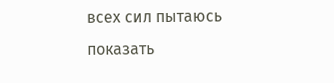всех сил пытаюсь показать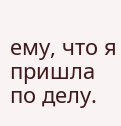ему, что я пришла по делу.